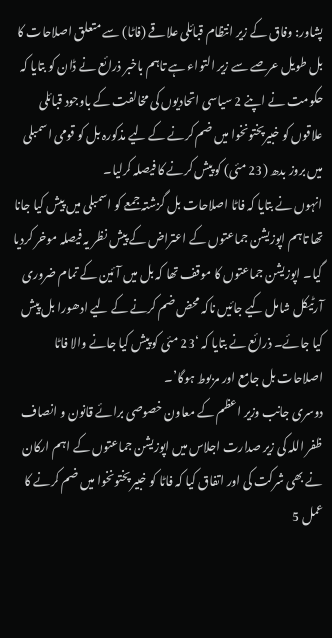پشاور: وفاق کے زیر انتظام قبائلی علاقے (فاٹا) سے متعلق اصلاحات کا بل طویل عرصے سے زیر التواء ہے تاہم باخبر ذرائع نے ڈان کو بتایا کہ حکومت نے اپنے 2 سیاسی اتحادیوں کی مخالفت کے باوجود قبائلی علاقوں کو خبیرپختونخوا میں ضم کرنے کے لیے مذکورہ بل کو قومی اسمبلی میں بروز بدھ (23 مئی) کو پیش کرنے کا فیصلہ کرلیا۔
انہوں نے بتایا کہ فاٹا اصلاحات بل گزشتہ جمعے کو اسمبلی میں پیش کیا جانا تھا تاہم اپوزیشن جماعتوں کے اعتراض کے پیش نظر یہ فیصلہ موخر کردیا گیا۔ اپوزیشن جماعتوں کا موقف تھا کہ بل میں آئین کے تمام ضروری آرٹیکل شامل کیے جائیں ناکہ محض ضم کرنے کے لیے ادھورا بل پیش کیا جائے۔ ذرائع نے بتایا کہ ‘23 مئی کو پیش کیا جانے والا فاٹا اصلاحات بل جامع اور مربوط ہوگا’۔
دوسری جانب وزیر اعظم کے معاون خصوصی برائے قانون و انصاف ظفر اللہ کی زیر صدارت اجلاس میں اپوزیشن جماعتوں کے اہم ارکان نے بھی شرکت کی اور اتفاق کیا کہ فاٹا کو خبیر پختونخوا میں ضم کرنے کا عمل 5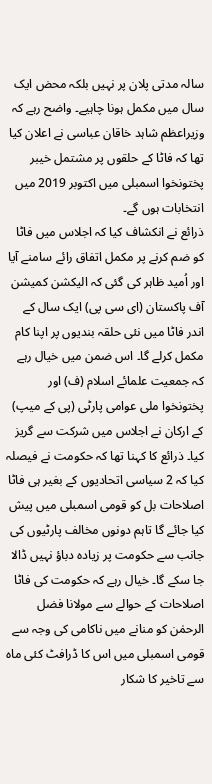سالہ مدتی پلان پر نہیں بلکہ محض ایک سال میں مکمل ہونا چاہیے۔ واضح رہے کہ وزیراعظم شاہد خاقان عباسی نے اعلان کیا تھا کہ فاٹا کے حلقوں پر مشتمل خیبر پختونخوا اسمبلی میں اکتوبر 2019 میں انتخابات ہوں گے۔
ذرائع نے انکشاف کیا کہ اجلاس میں فاٹا کو ضم کرنے پر مکمل اتفاق رائے سامنے آیا اور اُمید ظاہر کی گئی کہ الیکشن کمیشن آف پاکستان (ای سی پی) ایک سال کے اندر فاٹا میں نئی حلقہ بندیوں پر اپنا کام مکمل کرلے گا۔ اس ضمن میں خیال رہے کہ جمعیت علمائے اسلام (ف) اور پختونخوا ملی عوامی پارٹی (پی کے میپ) کے ارکان نے اجلاس میں شرکت سے گریز کیا۔ ذرائع کا کہنا تھا کہ حکومت نے فیصلہ کیا کہ 2 سیاسی اتحادیوں کے بغیر ہی فاٹا اصلاحات بل کو قومی اسمبلی میں پیش کیا جائے گا تاہم دونوں مخالف پارٹیوں کی جانب سے حکومت پر زیادہ دباؤ نہیں ڈالا جا سکے گا۔ خیال رہے کہ حکومت کی فاٹا اصلاحات کے حوالے سے مولانا فضل الرحمٰن کو منانے میں ناکامی کی وجہ سے قومی اسمبلی میں اس کا ڈرافٹ کئی ماہ سے تاخیر کا شکار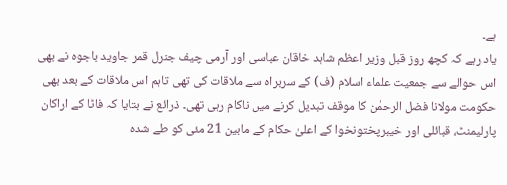ہے۔
یاد رہے کہ کچھ روز قبل وزیر اعظم شاہد خاقان عباسی اور آرمی چیف جنرل قمر جاوید باجوہ نے بھی اس حوالے سے جمعیت علماء اسلام (ف) کے سربراہ سے ملاقات کی تھی تاہم اس ملاقات کے بعد بھی حکومت مولانا فضل الرحمٰن کا موقف تبدیل کرنے میں ناکام رہی تھی۔ ذرائع نے بتایا کہ فاٹا کے اراکان پارلیمنٹ، قبائلی اور خیبرپختونخوا کے اعلیٰ حکام کے مابین 21 مئی کو طے شدہ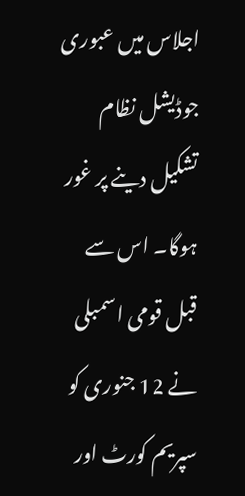اجلاس میں عبوری جوڈیشل نظام تشکیل دینے پر غور ہوگا۔ اس سے قبل قومی اسمبلی نے 12 جنوری کو سپریم کورٹ اور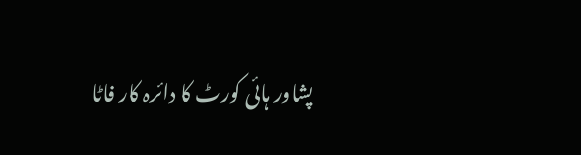پشاور ہائی کورٹ کا دائرہ کار فاٹا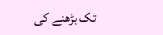تک بڑھنے کی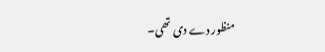منظور دے دی تھی۔